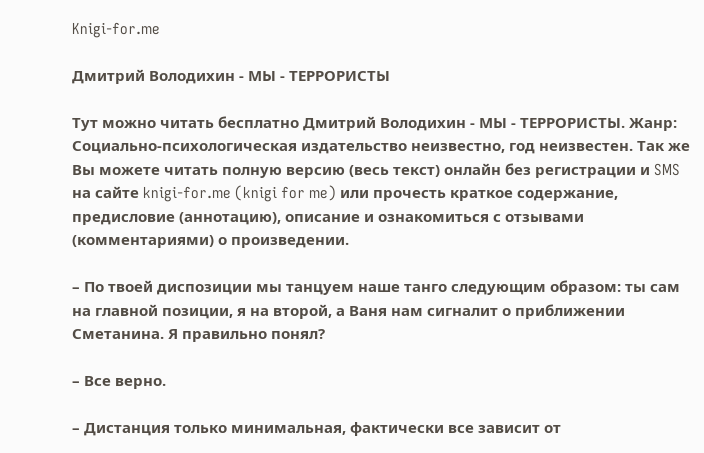Knigi-for.me

Дмитрий Володихин - МЫ - ТЕРРОРИСТЫ

Тут можно читать бесплатно Дмитрий Володихин - МЫ - ТЕРРОРИСТЫ. Жанр: Социально-психологическая издательство неизвестно, год неизвестен. Так же Вы можете читать полную версию (весь текст) онлайн без регистрации и SMS на сайте knigi-for.me (knigi for me) или прочесть краткое содержание, предисловие (аннотацию), описание и ознакомиться с отзывами (комментариями) о произведении.

– По твоей диспозиции мы танцуем наше танго следующим образом: ты сам на главной позиции, я на второй, а Ваня нам сигналит о приближении Сметанина. Я правильно понял?

– Все верно.

– Дистанция только минимальная, фактически все зависит от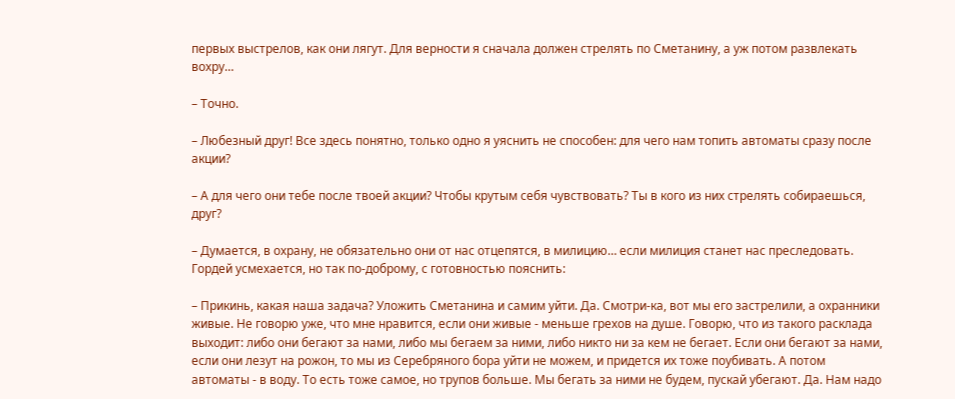первых выстрелов, как они лягут. Для верности я сначала должен стрелять по Сметанину, а уж потом развлекать вохру…

– Точно.

– Любезный друг! Все здесь понятно, только одно я уяснить не способен: для чего нам топить автоматы сразу после акции?

– А для чего они тебе после твоей акции? Чтобы крутым себя чувствовать? Ты в кого из них стрелять собираешься, друг?

– Думается, в охрану, не обязательно они от нас отцепятся, в милицию… если милиция станет нас преследовать. Гордей усмехается, но так по-доброму, с готовностью пояснить:

– Прикинь, какая наша задача? Уложить Сметанина и самим уйти. Да. Смотри-ка, вот мы его застрелили, а охранники живые. Не говорю уже, что мне нравится, если они живые - меньше грехов на душе. Говорю, что из такого расклада выходит: либо они бегают за нами, либо мы бегаем за ними, либо никто ни за кем не бегает. Если они бегают за нами, если они лезут на рожон, то мы из Серебряного бора уйти не можем, и придется их тоже поубивать. А потом автоматы - в воду. То есть тоже самое, но трупов больше. Мы бегать за ними не будем, пускай убегают. Да. Нам надо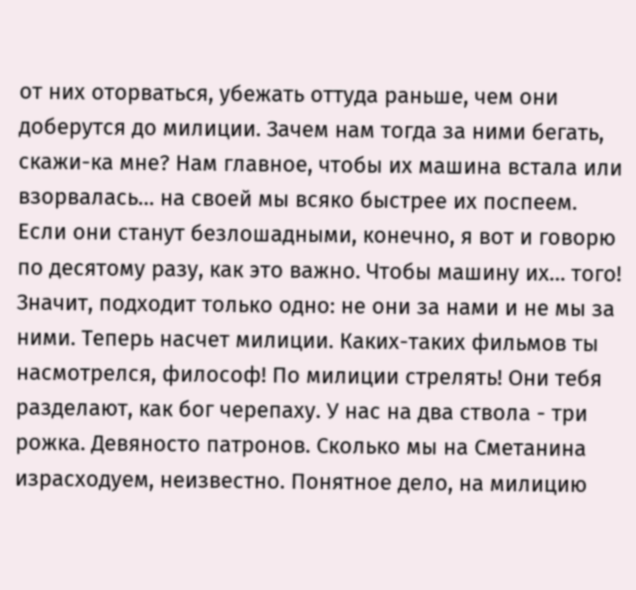от них оторваться, убежать оттуда раньше, чем они доберутся до милиции. Зачем нам тогда за ними бегать, скажи-ка мне? Нам главное, чтобы их машина встала или взорвалась… на своей мы всяко быстрее их поспеем. Если они станут безлошадными, конечно, я вот и говорю по десятому разу, как это важно. Чтобы машину их… того! Значит, подходит только одно: не они за нами и не мы за ними. Теперь насчет милиции. Каких-таких фильмов ты насмотрелся, философ! По милиции стрелять! Они тебя разделают, как бог черепаху. У нас на два ствола - три рожка. Девяносто патронов. Сколько мы на Сметанина израсходуем, неизвестно. Понятное дело, на милицию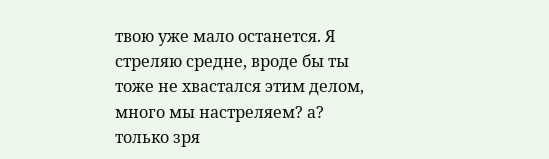твою уже мало останется. Я стреляю средне, вроде бы ты тоже не хвастался этим делом, много мы настреляем? а? только зря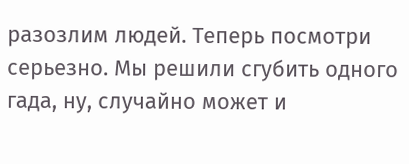разозлим людей. Теперь посмотри серьезно. Мы решили сгубить одного гада, ну, случайно может и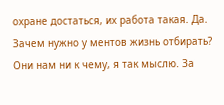охране достаться, их работа такая. Да. Зачем нужно у ментов жизнь отбирать? Они нам ни к чему, я так мыслю. За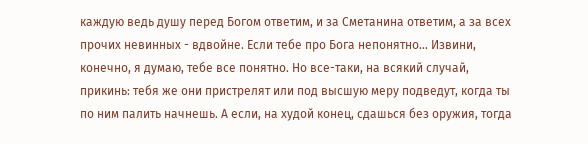каждую ведь душу перед Богом ответим, и за Сметанина ответим, а за всех прочих невинных - вдвойне. Если тебе про Бога непонятно… Извини, конечно, я думаю, тебе все понятно. Но все-таки, на всякий случай, прикинь: тебя же они пристрелят или под высшую меру подведут, когда ты по ним палить начнешь. А если, на худой конец, сдашься без оружия, тогда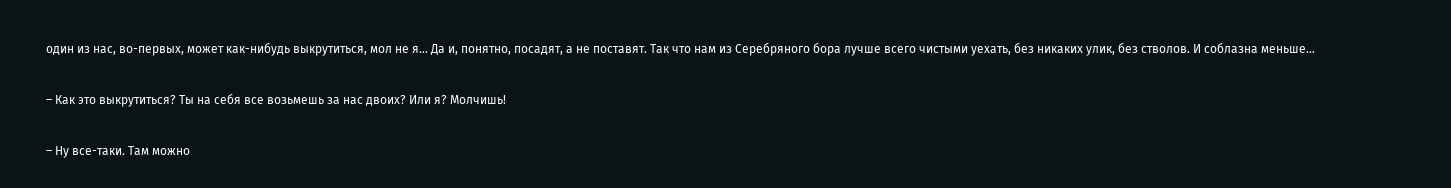один из нас, во-первых, может как-нибудь выкрутиться, мол не я… Да и, понятно, посадят, а не поставят. Так что нам из Серебряного бора лучше всего чистыми уехать, без никаких улик, без стволов. И соблазна меньше…

– Как это выкрутиться? Ты на себя все возьмешь за нас двоих? Или я? Молчишь!

– Ну все-таки. Там можно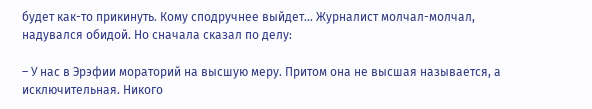будет как-то прикинуть. Кому сподручнее выйдет… Журналист молчал-молчал, надувался обидой. Но сначала сказал по делу:

– У нас в Эрэфии мораторий на высшую меру. Притом она не высшая называется, а исключительная. Никого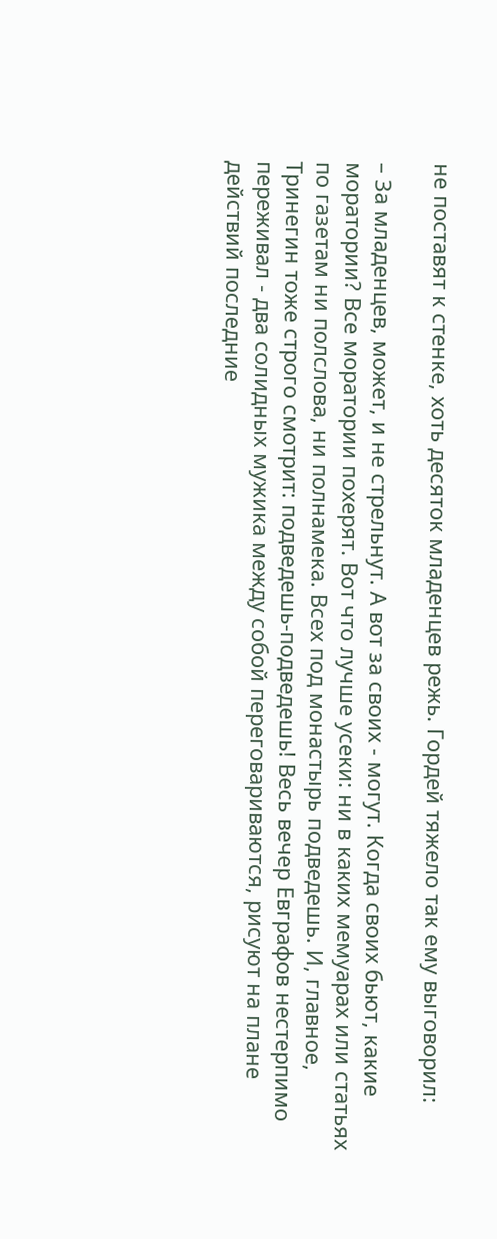не поставят к стенке, хоть десяток младенцев режь. Гордей тяжело так ему выговорил:

– За младенцев, может, и не стрельнут. А вот за своих - могут. Когда своих бьют, какие моратории? Все моратории похерят. Вот что лучше усеки: ни в каких мемуарах или статьях по газетам ни полслова, ни полнамека. Всех под монастырь подведешь. И, главное, Тринегин тоже строго смотрит: подведешь-подведешь! Весь вечер Евграфов нестерпимо переживал - два солидных мужика между собой переговариваются, рисуют на плане действий последние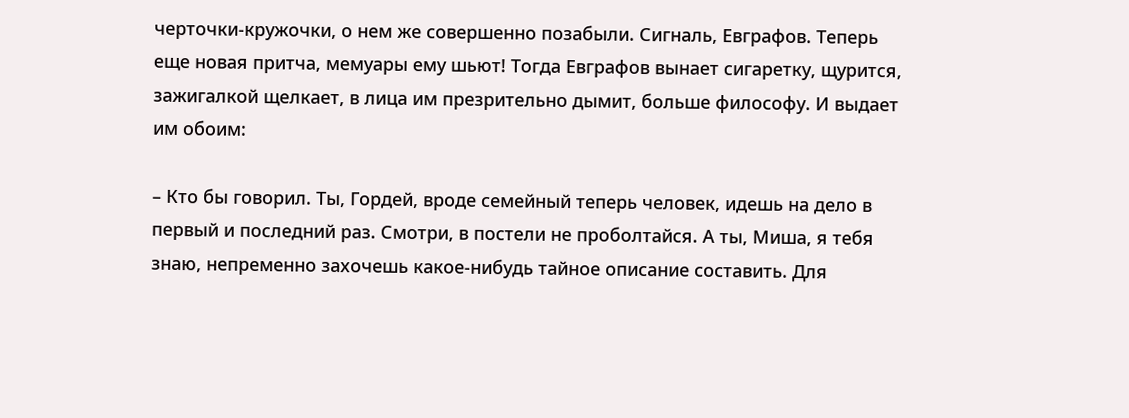черточки-кружочки, о нем же совершенно позабыли. Сигналь, Евграфов. Теперь еще новая притча, мемуары ему шьют! Тогда Евграфов вынает сигаретку, щурится, зажигалкой щелкает, в лица им презрительно дымит, больше философу. И выдает им обоим:

– Кто бы говорил. Ты, Гордей, вроде семейный теперь человек, идешь на дело в первый и последний раз. Смотри, в постели не проболтайся. А ты, Миша, я тебя знаю, непременно захочешь какое-нибудь тайное описание составить. Для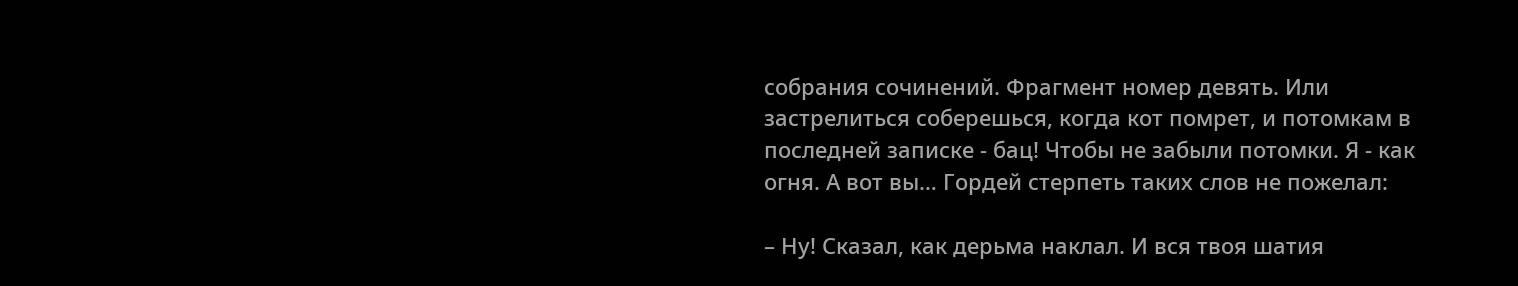собрания сочинений. Фрагмент номер девять. Или застрелиться соберешься, когда кот помрет, и потомкам в последней записке - бац! Чтобы не забыли потомки. Я - как огня. А вот вы… Гордей стерпеть таких слов не пожелал:

– Ну! Сказал, как дерьма наклал. И вся твоя шатия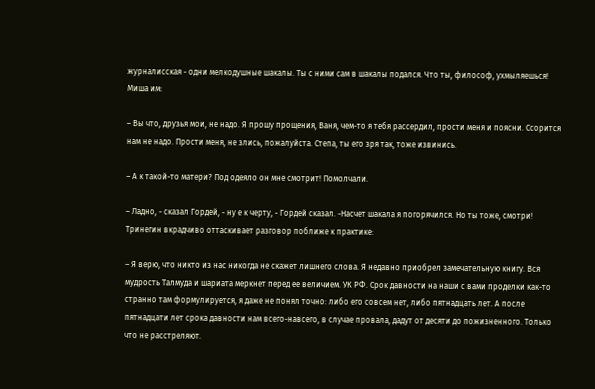журналисская - одни мелкодушные шакалы. Ты с ними сам в шакалы подался. Что ты, философ, ухмыляешься! Миша им:

– Вы что, друзья мои, не надо. Я прошу прощения, Ваня, чем-то я тебя рассердил, прости меня и поясни. Ссорится нам не надо. Прости меня, не злись, пожалуйста. Степа, ты его зря так, тоже извинись.

– А к такой-то матери? Под одеяло он мне смотрит! Помолчали.

– Ладно, - сказал Гордей, - ну е к черту, - Гордей сказал. -Насчет шакала я погорячился. Но ты тоже, смотри! Тринегин вкрадчиво оттаскивает разговор поближе к практике:

– Я верю, что никто из нас никогда не скажет лишнего слова. Я недавно приобрел замечательную книгу. Вся мудрость Талмуда и шариата меркнет перед ее величием. УК РФ. Срок давности на наши с вами проделки как-то странно там формулируется, я даже не понял точно: либо его совсем нет, либо пятнадцать лет. А после пятнадцати лет срока давности нам всего-навсего, в случае провала, дадут от десяти до пожизненного. Только что не расстреляют.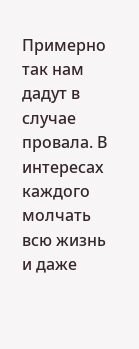Примерно так нам дадут в случае провала. В интересах каждого молчать всю жизнь и даже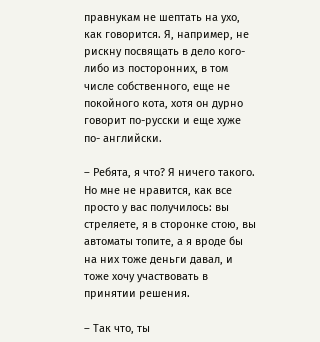правнукам не шептать на ухо, как говорится. Я, например, не рискну посвящать в дело кого-либо из посторонних, в том числе собственного, еще не покойного кота, хотя он дурно говорит по-русски и еще хуже по- английски.

– Ребята, я что? Я ничего такого. Но мне не нравится, как все просто у вас получилось: вы стреляете, я в сторонке стою, вы автоматы топите, а я вроде бы на них тоже деньги давал, и тоже хочу участвовать в принятии решения.

– Так что, ты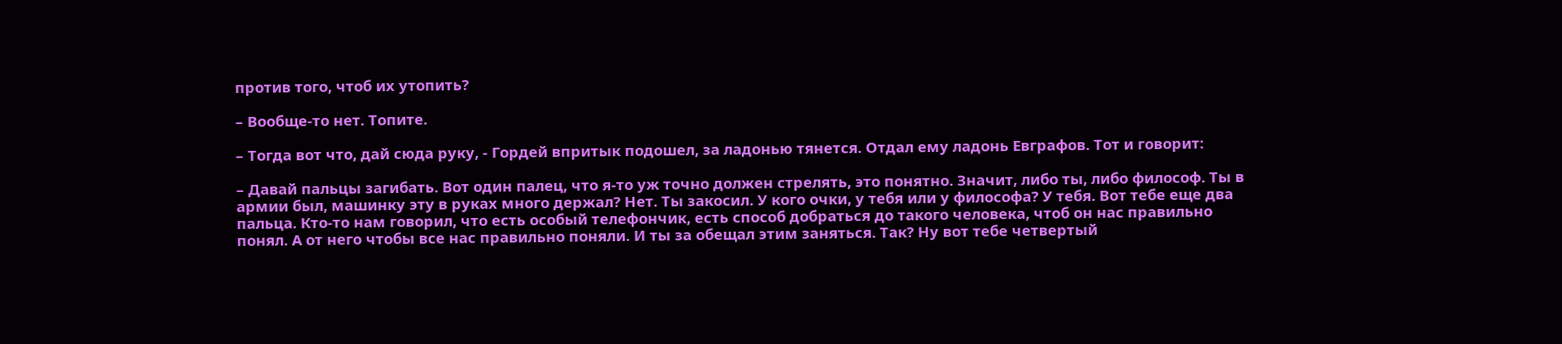против того, чтоб их утопить?

– Вообще-то нет. Топите.

– Тогда вот что, дай сюда руку, - Гордей впритык подошел, за ладонью тянется. Отдал ему ладонь Евграфов. Тот и говорит:

– Давай пальцы загибать. Вот один палец, что я-то уж точно должен стрелять, это понятно. Значит, либо ты, либо философ. Ты в армии был, машинку эту в руках много держал? Нет. Ты закосил. У кого очки, у тебя или у философа? У тебя. Вот тебе еще два пальца. Кто-то нам говорил, что есть особый телефончик, есть способ добраться до такого человека, чтоб он нас правильно понял. А от него чтобы все нас правильно поняли. И ты за обещал этим заняться. Так? Ну вот тебе четвертый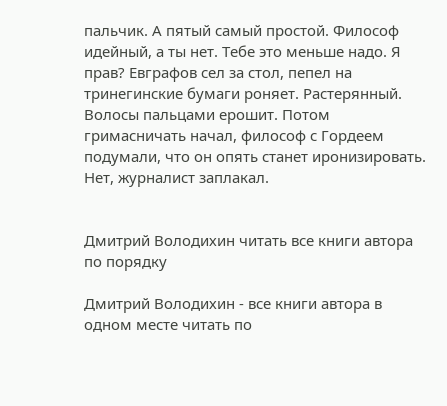пальчик. А пятый самый простой. Философ идейный, а ты нет. Тебе это меньше надо. Я прав? Евграфов сел за стол, пепел на тринегинские бумаги роняет. Растерянный. Волосы пальцами ерошит. Потом гримасничать начал, философ с Гордеем подумали, что он опять станет иронизировать. Нет, журналист заплакал.


Дмитрий Володихин читать все книги автора по порядку

Дмитрий Володихин - все книги автора в одном месте читать по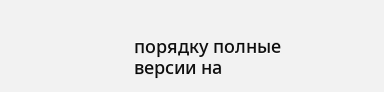порядку полные версии на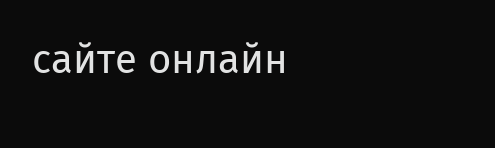сайте онлайн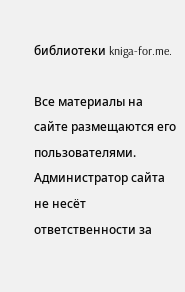библиотеки kniga-for.me.

Все материалы на сайте размещаются его пользователями.
Администратор сайта не несёт ответственности за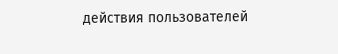действия пользователей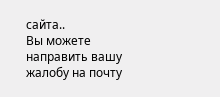сайта..
Вы можете направить вашу жалобу на почту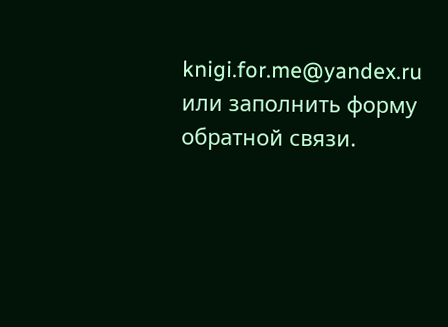knigi.for.me@yandex.ru или заполнить форму обратной связи.